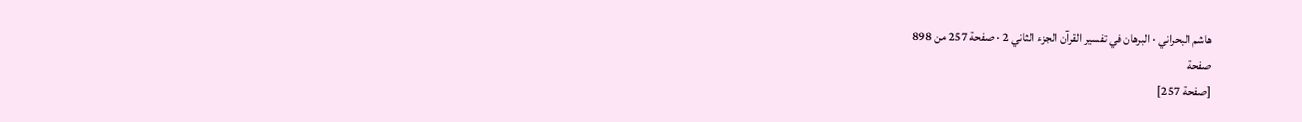هاشم البحراني · البرهان في تفسير القرآن الجزء الثاني 2 · صفحة 257 من 898
صفحة
[صفحة 257]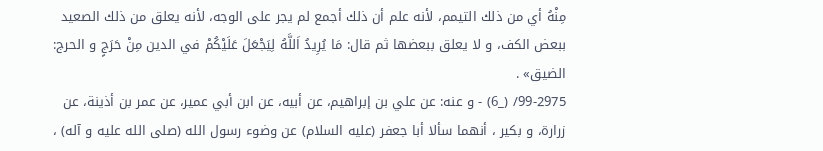مِنْهُ أي من ذلك التيمم، لأنه علم أن ذلك أجمع لم يجر على الوجه، لأنه يعلق من ذلك الصعيد ببعض الكف، و لا يعلق ببعضها ثم قال: مَا يُرِيدُ اَللَّهُ لِيَجْعَلَ عَلَيْكُمْ في الدين مِنْ حَرَجٍ و الحرج: الضيق» .
99-2975/ (_6) - و عنه: عن علي بن إبراهيم، عن أبيه، عن ابن أبي عمير، عن عمر بن أذينة، عن زرارة، و بكير ، أنهما سألا أبا جعفر (عليه السلام) عن وضوء رسول الله (صلى الله عليه و آله) ،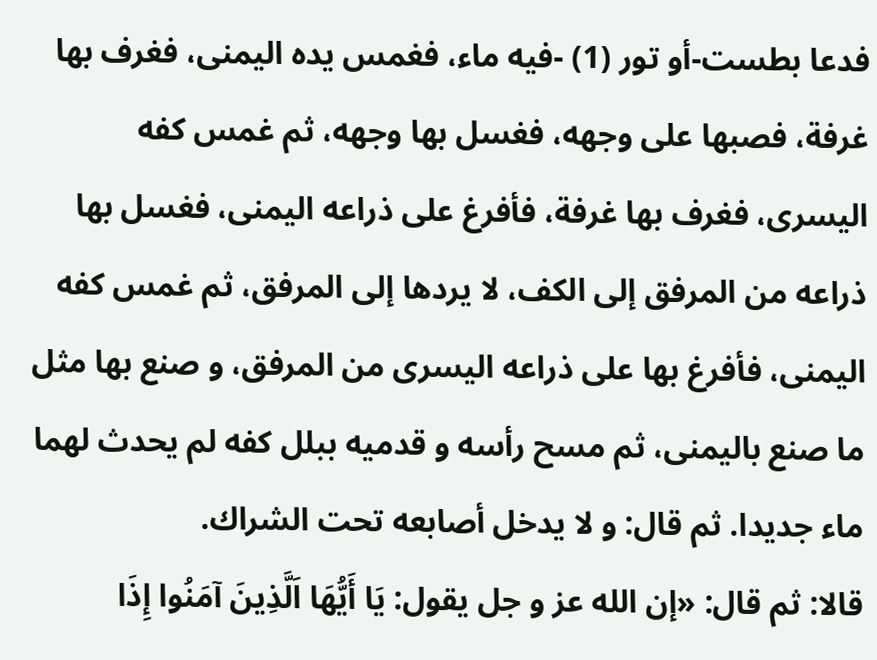فدعا بطست-أو تور (1) -فيه ماء، فغمس يده اليمنى، فغرف بها غرفة، فصبها على وجهه، فغسل بها وجهه، ثم غمس كفه اليسرى، فغرف بها غرفة، فأفرغ على ذراعه اليمنى، فغسل بها ذراعه من المرفق إلى الكف، لا يردها إلى المرفق، ثم غمس كفه اليمنى، فأفرغ بها على ذراعه اليسرى من المرفق، و صنع بها مثل ما صنع باليمنى، ثم مسح رأسه و قدميه ببلل كفه لم يحدث لهما ماء جديدا. ثم قال: و لا يدخل أصابعه تحت الشراك.
قالا: ثم قال: «إن الله عز و جل يقول: يَا أَيُّهَا اَلَّذِينَ آمَنُوا إِذَا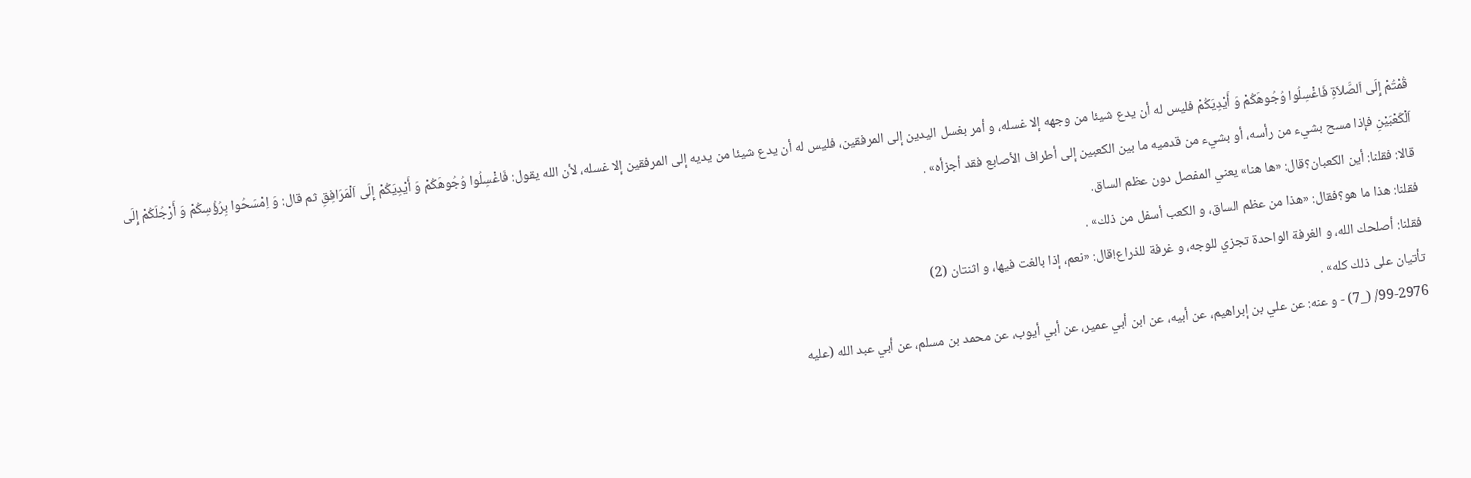قُمْتُمْ إِلَى اَلصَّلاَةِ فَاغْسِلُوا وُجُوهَكُمْ وَ أَيْدِيَكُمْ فليس له أن يدع شيئا من وجهه إلا غسله، و أمر بغسل اليدين إلى المرفقين، فليس له أن يدع شيئا من يديه إلى المرفقين إلا غسله، لأن الله يقول: فَاغْسِلُوا وُجُوهَكُمْ وَ أَيْدِيَكُمْ إِلَى اَلْمَرَافِقِ ثم قال: وَ اِمْسَحُوا بِرُؤُسِكُمْ وَ أَرْجُلَكُمْ إِلَى اَلْكَعْبَيْنِ فإذا مسح بشيء من رأسه، أو بشيء من قدميه ما بين الكعبين إلى أطراف الأصابع فقد أجزأه» .
قالا: فقلنا: أين الكعبان؟قال: «ها هنا» يعني المفصل دون عظم الساق.
فقلنا: هذا ما هو؟فقال: «هذا من عظم الساق، و الكعب أسفل من ذلك» .
فقلنا: أصلحك الله، و الغرفة الواحدة تجزي للوجه، و غرفة للذراع!قال: «نعم، إذا بالغت فيها، و اثنتان (2)
تأتيان على ذلك كله» .
99-2976/ (_7) - و عنه: عن علي بن إبراهيم، عن أبيه، عن ابن أبي عمير، عن أبي أيوب، عن محمد بن مسلم، عن أبي عبد الله (عليه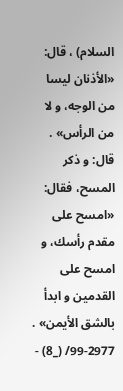السلام) ، قال: «الأذنان ليسا من الوجه، و لا من الرأس» .
قال: و ذكر المسح، فقال: «امسح على مقدم رأسك، و امسح على القدمين و ابدأ بالشق الأيمن» .
99-2977/ (_8) -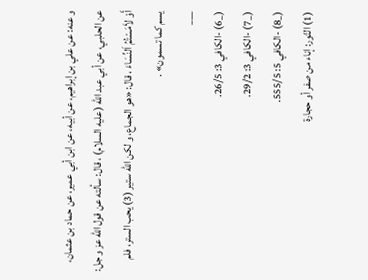و عنه: عن علي بن إبراهيم، عن أبيه، عن ابن أبي عمير، عن حماد بن عثمان، عن الحلبي، عن أبي عبد الله (عليه السلام) ، قال: سألته عن قول الله عز و جل: أَوْ لاَمَسْتُمُ اَلنِّسَاءَ ، قال: «هو الجماع، و لكن الله ستير (3) يحب الستر، فلم يسم كما تسمون» .
___
(_6) -الكافي 3: 26/5.
(_7) -الكافي 3: 29/2.
(_8) -الكافي 5: 555/5.
(1) التّور: إناء من صفر أو حجارة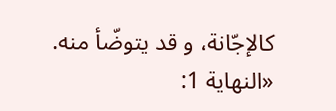كالإجّانة، و قد يتوضّأ منه. «النهاية 1: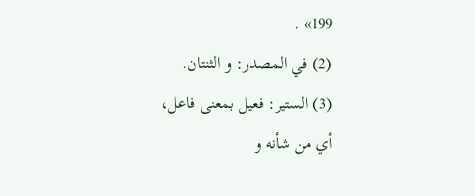199» .
(2) في المصدر: و الثنتان.
(3) الستير: فعيل بمعنى فاعل، أي من شأنه و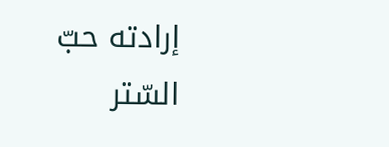إرادته حبّ السّتر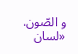و الصّون. «لسان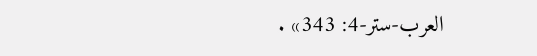العرب-ستر-4: 343» .